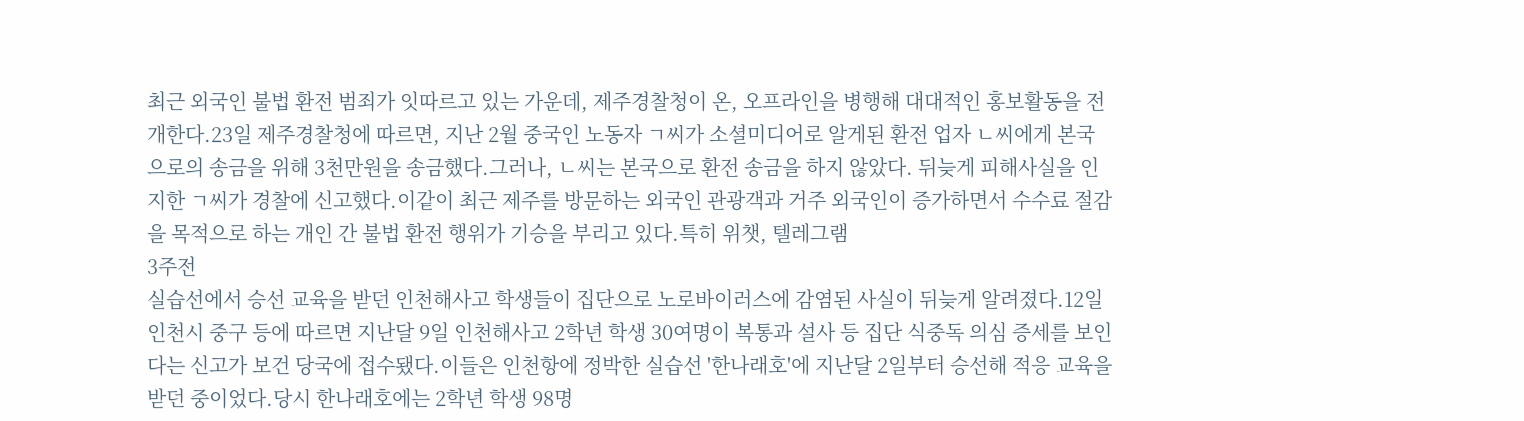최근 외국인 불법 환전 범죄가 잇따르고 있는 가운데, 제주경찰청이 온, 오프라인을 병행해 대대적인 홍보활동을 전개한다.23일 제주경찰청에 따르면, 지난 2월 중국인 노동자 ㄱ씨가 소셜미디어로 알게된 환전 업자 ㄴ씨에게 본국으로의 송금을 위해 3천만원을 송금했다.그러나, ㄴ씨는 본국으로 환전 송금을 하지 않았다. 뒤늦게 피해사실을 인지한 ㄱ씨가 경찰에 신고했다.이같이 최근 제주를 방문하는 외국인 관광객과 거주 외국인이 증가하면서 수수료 절감을 목적으로 하는 개인 간 불법 환전 행위가 기승을 부리고 있다.특히 위챗, 텔레그램
3주전
실습선에서 승선 교육을 받던 인천해사고 학생들이 집단으로 노로바이러스에 감염된 사실이 뒤늦게 알려졌다.12일 인천시 중구 등에 따르면 지난달 9일 인천해사고 2학년 학생 30여명이 복통과 설사 등 집단 식중독 의심 증세를 보인다는 신고가 보건 당국에 접수됐다.이들은 인천항에 정박한 실습선 '한나래호'에 지난달 2일부터 승선해 적응 교육을 받던 중이었다.당시 한나래호에는 2학년 학생 98명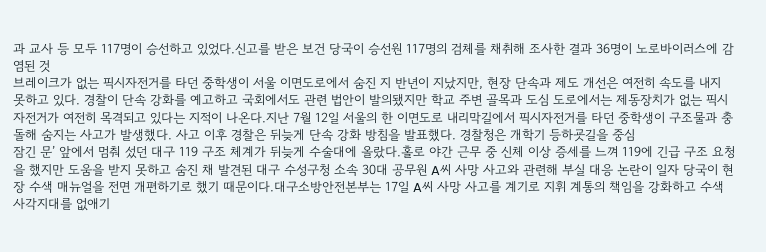과 교사 등 모두 117명이 승선하고 있었다.신고를 받은 보건 당국이 승선원 117명의 검체를 채취해 조사한 결과 36명이 노로바이러스에 감염된 것
브레이크가 없는 픽시자전거를 타던 중학생이 서울 이면도로에서 숨진 지 반년이 지났지만, 현장 단속과 제도 개선은 여전히 속도를 내지 못하고 있다. 경찰이 단속 강화를 예고하고 국회에서도 관련 법안이 발의됐지만 학교 주변 골목과 도심 도로에서는 제동장치가 없는 픽시자전거가 여전히 목격되고 있다는 지적이 나온다.지난 7월 12일 서울의 한 이면도로 내리막길에서 픽시자전거를 타던 중학생이 구조물과 충돌해 숨지는 사고가 발생했다. 사고 이후 경찰은 뒤늦게 단속 강화 방침을 발표했다. 경찰청은 개학기 등하굣길을 중심
잠긴 문’ 앞에서 멈춰 섰던 대구 119 구조 체계가 뒤늦게 수술대에 올랐다.홀로 야간 근무 중 신체 이상 증세를 느껴 119에 긴급 구조 요청을 했지만 도움을 받지 못하고 숨진 채 발견된 대구 수성구청 소속 30대 공무원 A씨 사망 사고와 관련해 부실 대응 논란이 일자 당국이 현장 수색 매뉴얼을 전면 개편하기로 했기 때문이다.대구소방안전본부는 17일 A씨 사망 사고를 계기로 지휘 계통의 책임을 강화하고 수색 사각지대를 없애기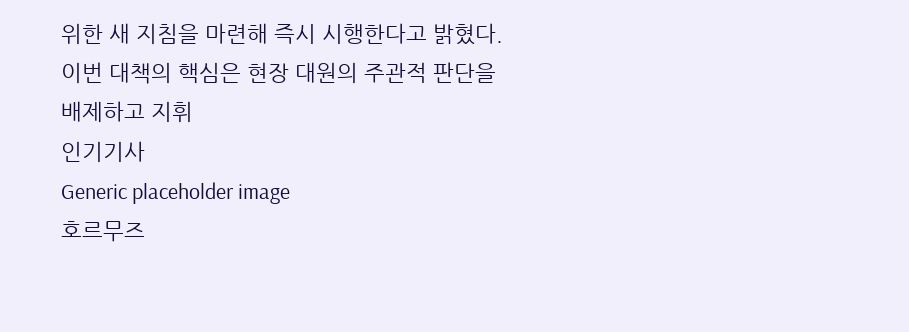위한 새 지침을 마련해 즉시 시행한다고 밝혔다.이번 대책의 핵심은 현장 대원의 주관적 판단을 배제하고 지휘
인기기사
Generic placeholder image
호르무즈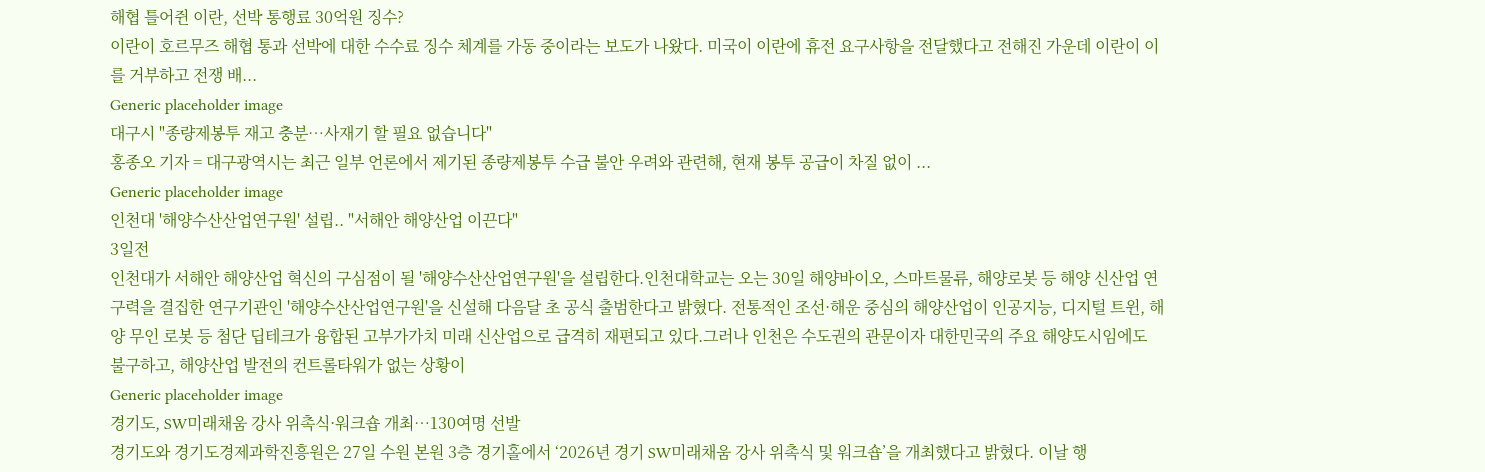해협 틀어쥔 이란, 선박 통행료 30억원 징수?
이란이 호르무즈 해협 통과 선박에 대한 수수료 징수 체계를 가동 중이라는 보도가 나왔다. 미국이 이란에 휴전 요구사항을 전달했다고 전해진 가운데 이란이 이를 거부하고 전쟁 배...
Generic placeholder image
대구시 "종량제봉투 재고 충분…사재기 할 필요 없습니다"
홍종오 기자 = 대구광역시는 최근 일부 언론에서 제기된 종량제봉투 수급 불안 우려와 관련해, 현재 봉투 공급이 차질 없이 ...
Generic placeholder image
인천대 '해양수산산업연구원' 설립.. "서해안 해양산업 이끈다"
3일전
인천대가 서해안 해양산업 혁신의 구심점이 될 '해양수산산업연구원'을 설립한다.인천대학교는 오는 30일 해양바이오, 스마트물류, 해양로봇 등 해양 신산업 연구력을 결집한 연구기관인 '해양수산산업연구원'을 신설해 다음달 초 공식 출범한다고 밝혔다. 전통적인 조선·해운 중심의 해양산업이 인공지능, 디지털 트윈, 해양 무인 로봇 등 첨단 딥테크가 융합된 고부가가치 미래 신산업으로 급격히 재편되고 있다.그러나 인천은 수도권의 관문이자 대한민국의 주요 해양도시임에도 불구하고, 해양산업 발전의 컨트롤타워가 없는 상황이
Generic placeholder image
경기도, SW미래채움 강사 위촉식·워크숍 개최…130여명 선발
경기도와 경기도경제과학진흥원은 27일 수원 본원 3층 경기홀에서 ‘2026년 경기 SW미래채움 강사 위촉식 및 워크숍’을 개최했다고 밝혔다. 이날 행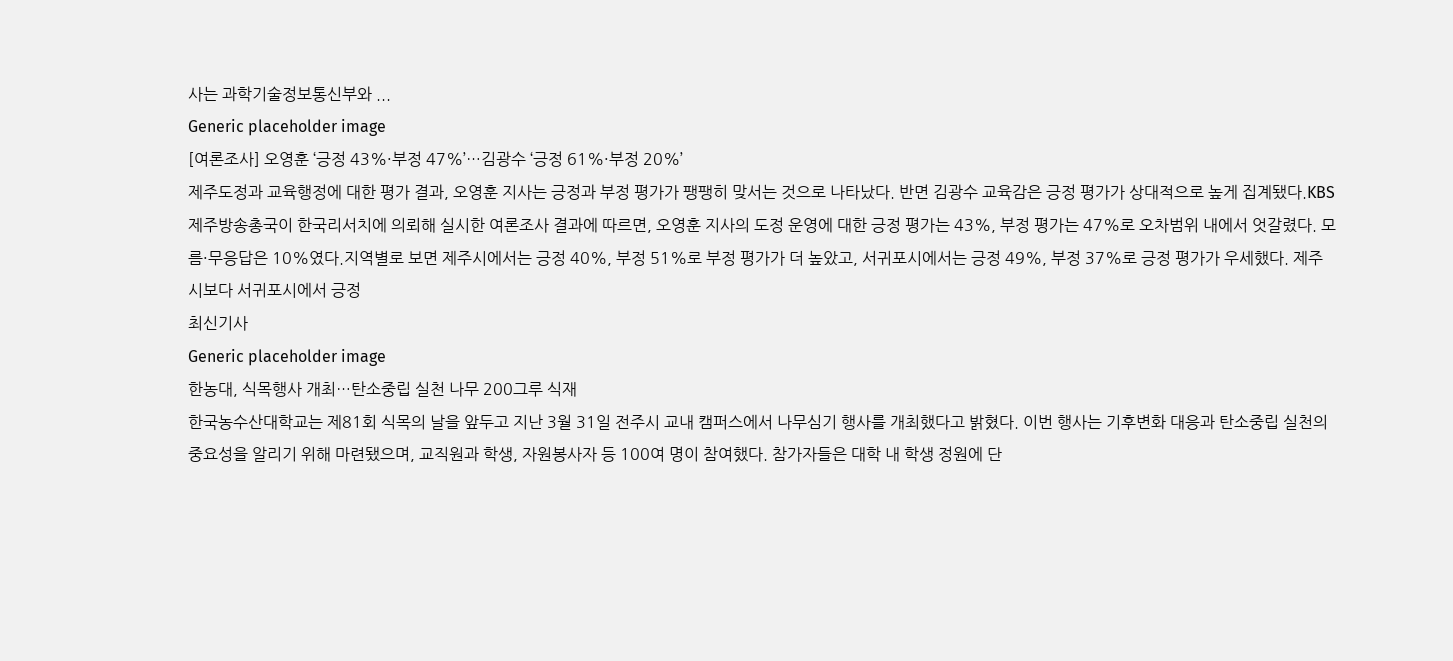사는 과학기술정보통신부와 ...
Generic placeholder image
[여론조사] 오영훈 ‘긍정 43%·부정 47%’…김광수 ‘긍정 61%·부정 20%’
제주도정과 교육행정에 대한 평가 결과, 오영훈 지사는 긍정과 부정 평가가 팽팽히 맞서는 것으로 나타났다. 반면 김광수 교육감은 긍정 평가가 상대적으로 높게 집계됐다.KBS제주방송총국이 한국리서치에 의뢰해 실시한 여론조사 결과에 따르면, 오영훈 지사의 도정 운영에 대한 긍정 평가는 43%, 부정 평가는 47%로 오차범위 내에서 엇갈렸다. 모름·무응답은 10%였다.지역별로 보면 제주시에서는 긍정 40%, 부정 51%로 부정 평가가 더 높았고, 서귀포시에서는 긍정 49%, 부정 37%로 긍정 평가가 우세했다. 제주시보다 서귀포시에서 긍정
최신기사
Generic placeholder image
한농대, 식목행사 개최…탄소중립 실천 나무 200그루 식재
한국농수산대학교는 제81회 식목의 날을 앞두고 지난 3월 31일 전주시 교내 캠퍼스에서 나무심기 행사를 개최했다고 밝혔다. 이번 행사는 기후변화 대응과 탄소중립 실천의 중요성을 알리기 위해 마련됐으며, 교직원과 학생, 자원봉사자 등 100여 명이 참여했다. 참가자들은 대학 내 학생 정원에 단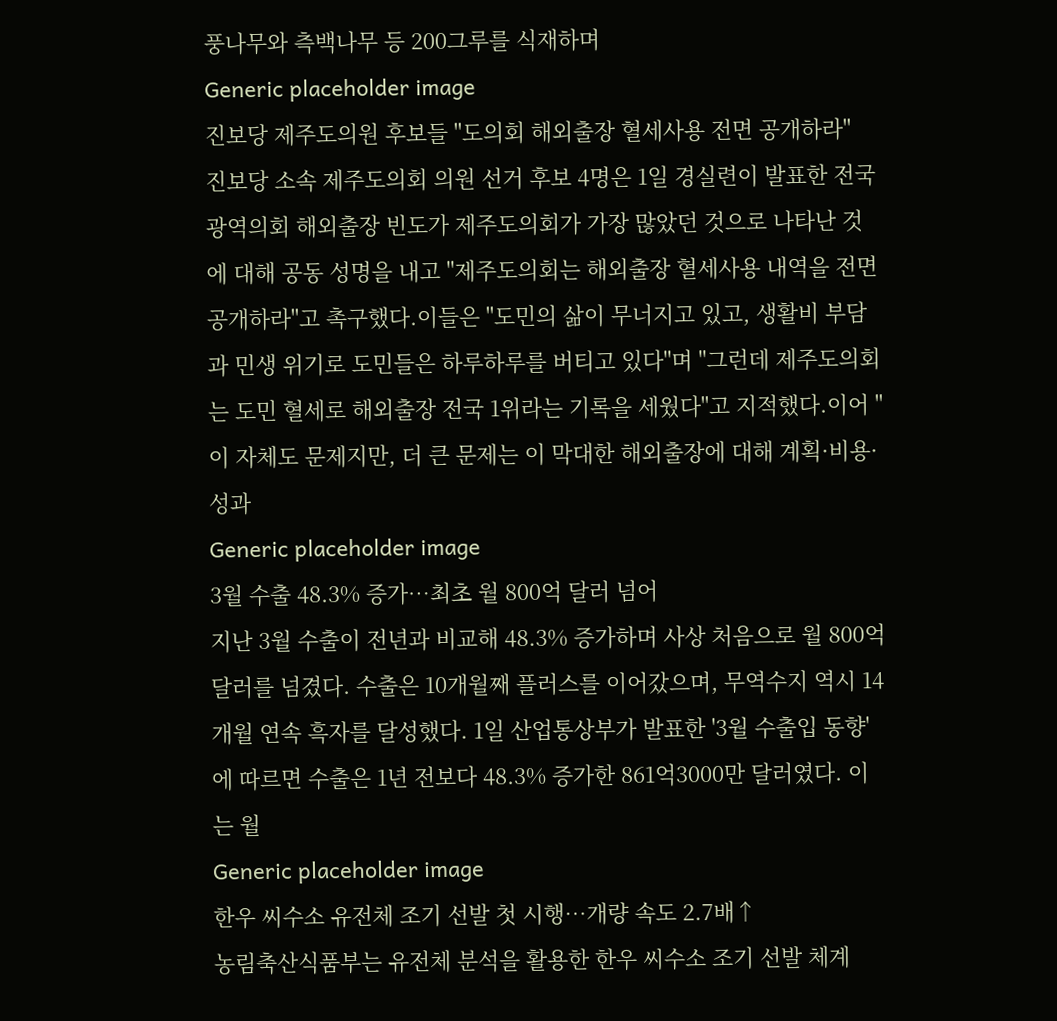풍나무와 측백나무 등 200그루를 식재하며
Generic placeholder image
진보당 제주도의원 후보들 "도의회 해외출장 혈세사용 전면 공개하라"
진보당 소속 제주도의회 의원 선거 후보 4명은 1일 경실련이 발표한 전국 광역의회 해외출장 빈도가 제주도의회가 가장 많았던 것으로 나타난 것에 대해 공동 성명을 내고 "제주도의회는 해외출장 혈세사용 내역을 전면 공개하라"고 촉구했다.이들은 "도민의 삶이 무너지고 있고, 생활비 부담과 민생 위기로 도민들은 하루하루를 버티고 있다"며 "그런데 제주도의회는 도민 혈세로 해외출장 전국 1위라는 기록을 세웠다"고 지적했다.이어 "이 자체도 문제지만, 더 큰 문제는 이 막대한 해외출장에 대해 계획·비용·성과
Generic placeholder image
3월 수출 48.3% 증가…최초 월 800억 달러 넘어
지난 3월 수출이 전년과 비교해 48.3% 증가하며 사상 처음으로 월 800억 달러를 넘겼다. 수출은 10개월째 플러스를 이어갔으며, 무역수지 역시 14개월 연속 흑자를 달성했다. 1일 산업통상부가 발표한 '3월 수출입 동향'에 따르면 수출은 1년 전보다 48.3% 증가한 861억3000만 달러였다. 이는 월
Generic placeholder image
한우 씨수소 유전체 조기 선발 첫 시행…개량 속도 2.7배↑
농림축산식품부는 유전체 분석을 활용한 한우 씨수소 조기 선발 체계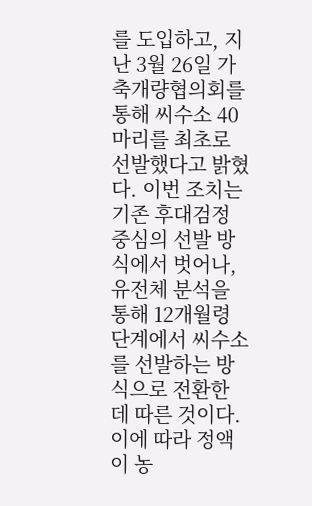를 도입하고, 지난 3월 26일 가축개량협의회를 통해 씨수소 40마리를 최초로 선발했다고 밝혔다. 이번 조치는 기존 후대검정 중심의 선발 방식에서 벗어나, 유전체 분석을 통해 12개월령 단계에서 씨수소를 선발하는 방식으로 전환한 데 따른 것이다. 이에 따라 정액이 농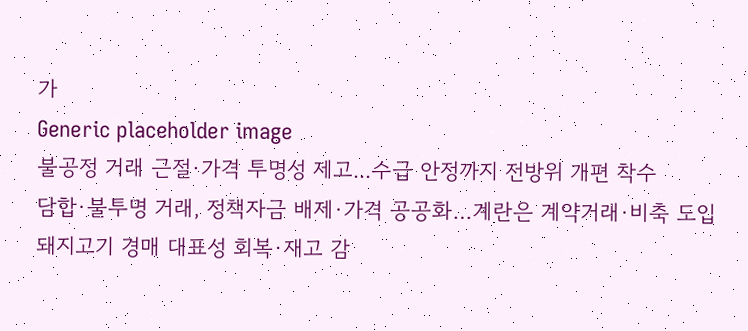가
Generic placeholder image
불공정 거래 근절·가격 투명성 제고...수급 안정까지 전방위 개편 착수
담합·불투명 거래, 정책자금 배제·가격 공공화…계란은 계약거래·비축 도입 돼지고기 경매 대표성 회복·재고 감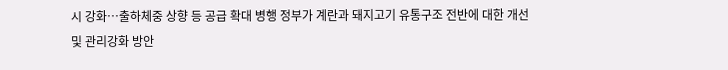시 강화…출하체중 상향 등 공급 확대 병행 정부가 계란과 돼지고기 유통구조 전반에 대한 개선 및 관리강화 방안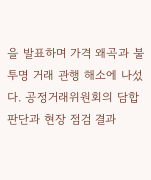을 발표하며 가격 왜곡과 불투명 거래 관행 해소에 나섰다. 공정거래위원회의 담합 판단과 현장 점검 결과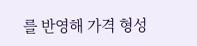를 반영해 가격 형성